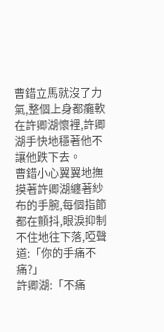曹錯立馬就沒了力氣,整個上身都癱軟在許卿湖懷裡,許卿湖手快地穩著他不讓他跌下去。
曹錯小心翼翼地撫摸著許卿湖纏著紗布的手腕,每個指節都在顫抖,眼淚抑制不住地往下落,啞聲道:「你的手痛不痛?」
許卿湖:「不痛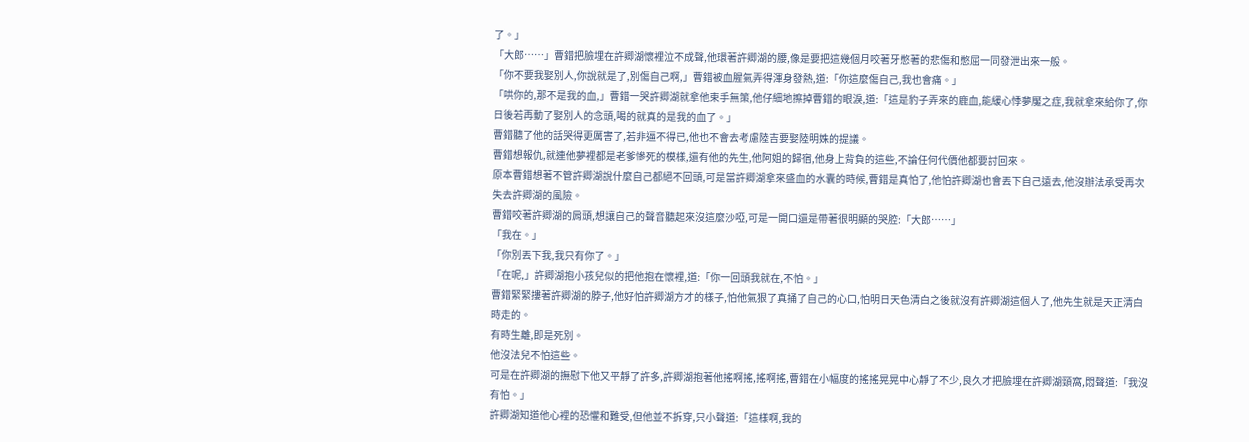了。」
「大郎……」曹錯把臉埋在許卿湖懷裡泣不成聲,他環著許卿湖的腰,像是要把這幾個月咬著牙憋著的悲傷和憋屈一同發泄出來一般。
「你不要我娶別人,你說就是了,別傷自己啊,」曹錯被血腥氣弄得渾身發熱,道:「你這麼傷自己,我也會痛。」
「哄你的,那不是我的血,」曹錯一哭許卿湖就拿他束手無策,他仔細地擦掉曹錯的眼淚,道:「這是豹子弄來的鹿血,能緩心悸夢魘之症,我就拿來給你了,你日後若再動了娶別人的念頭,喝的就真的是我的血了。」
曹錯聽了他的話哭得更厲害了,若非逼不得已,他也不會去考慮陸吉要娶陸明姝的提議。
曹錯想報仇,就連他夢裡都是老爹慘死的模樣,還有他的先生,他阿姐的歸宿,他身上背負的這些,不論任何代價他都要討回來。
原本曹錯想著不管許卿湖說什麼自己都絕不回頭,可是當許卿湖拿來盛血的水囊的時候,曹錯是真怕了,他怕許卿湖也會丟下自己遠去,他沒辦法承受再次失去許卿湖的風險。
曹錯咬著許卿湖的肩頭,想讓自己的聲音聽起來沒這麼沙啞,可是一開口還是帶著很明顯的哭腔:「大郎……」
「我在。」
「你別丟下我,我只有你了。」
「在呢,」許卿湖抱小孩兒似的把他抱在懷裡,道:「你一回頭我就在,不怕。」
曹錯緊緊摟著許卿湖的脖子,他好怕許卿湖方才的樣子,怕他氣狠了真捅了自己的心口,怕明日天色清白之後就沒有許卿湖這個人了,他先生就是天正清白時走的。
有時生離,即是死別。
他沒法兒不怕這些。
可是在許卿湖的撫慰下他又平靜了許多,許卿湖抱著他搖啊搖,搖啊搖,曹錯在小幅度的搖搖晃晃中心靜了不少,良久才把臉埋在許卿湖頸窩,悶聲道:「我沒有怕。」
許卿湖知道他心裡的恐懼和難受,但他並不拆穿,只小聲道:「這樣啊,我的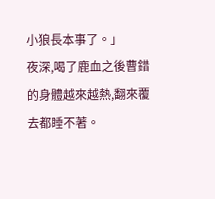小狼長本事了。」
夜深,喝了鹿血之後曹錯的身體越來越熱,翻來覆去都睡不著。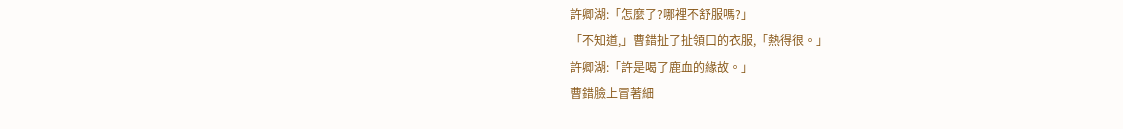許卿湖:「怎麼了?哪裡不舒服嗎?」
「不知道,」曹錯扯了扯領口的衣服,「熱得很。」
許卿湖:「許是喝了鹿血的緣故。」
曹錯臉上冒著細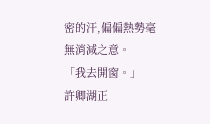密的汗,偏偏熱勢毫無消減之意。
「我去開窗。」
許卿湖正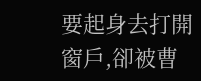要起身去打開窗戶,卻被曹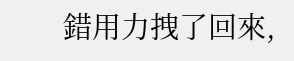錯用力拽了回來,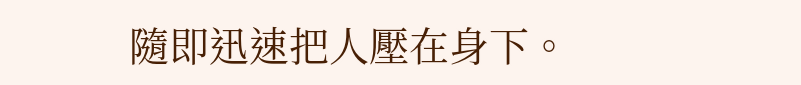隨即迅速把人壓在身下。